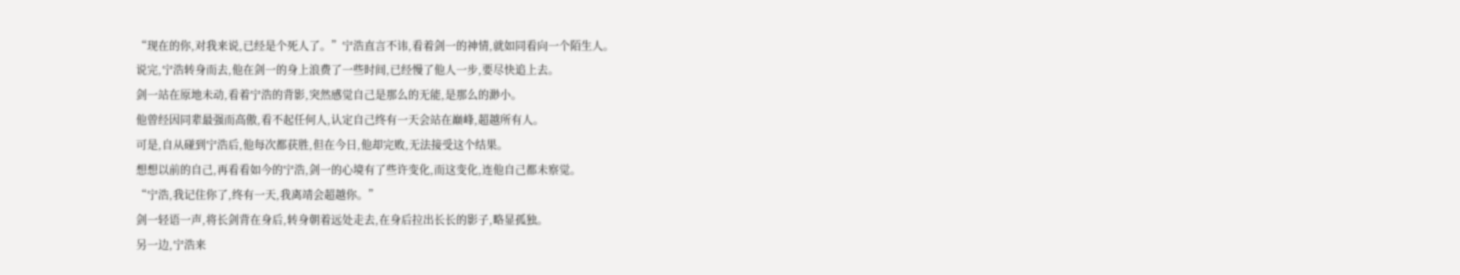“现在的你,对我来说,已经是个死人了。”宁浩直言不讳,看着剑一的神情,就如同看向一个陌生人。
说完,宁浩转身而去,他在剑一的身上浪费了一些时间,已经慢了他人一步,要尽快追上去。
剑一站在原地未动,看着宁浩的背影,突然感觉自己是那么的无能,是那么的渺小。
他曾经因同辈最强而高傲,看不起任何人,认定自己终有一天会站在巅峰,超越所有人。
可是,自从碰到宁浩后,他每次都获胜,但在今日,他却完败,无法接受这个结果。
想想以前的自己,再看看如今的宁浩,剑一的心境有了些许变化,而这变化,连他自己都未察觉。
“宁浩,我记住你了,终有一天,我离靖会超越你。”
剑一轻语一声,将长剑背在身后,转身朝着远处走去,在身后拉出长长的影子,略显孤独。
另一边,宁浩来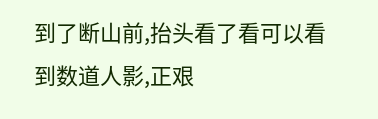到了断山前,抬头看了看可以看到数道人影,正艰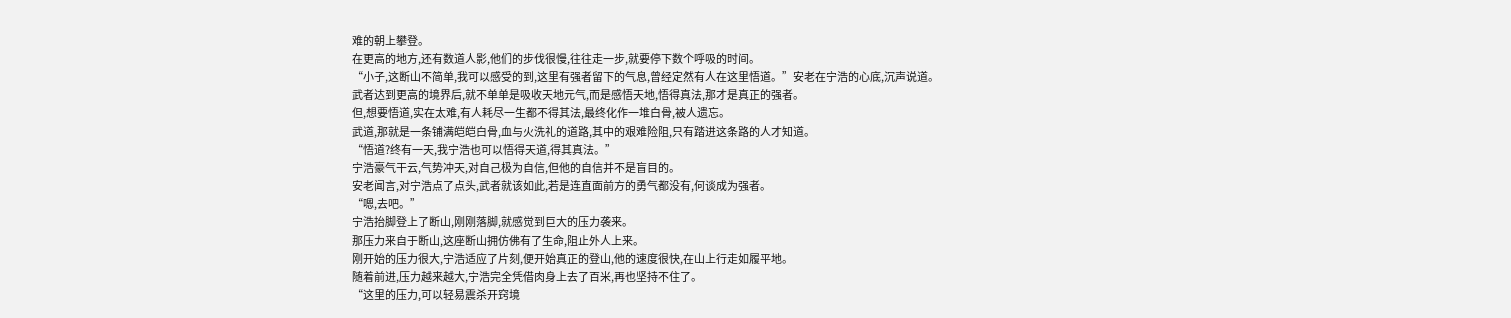难的朝上攀登。
在更高的地方,还有数道人影,他们的步伐很慢,往往走一步,就要停下数个呼吸的时间。
“小子,这断山不简单,我可以感受的到,这里有强者留下的气息,曾经定然有人在这里悟道。”安老在宁浩的心底,沉声说道。
武者达到更高的境界后,就不单单是吸收天地元气,而是感悟天地,悟得真法,那才是真正的强者。
但,想要悟道,实在太难,有人耗尽一生都不得其法,最终化作一堆白骨,被人遗忘。
武道,那就是一条铺满皑皑白骨,血与火洗礼的道路,其中的艰难险阻,只有踏进这条路的人才知道。
“悟道?终有一天,我宁浩也可以悟得天道,得其真法。”
宁浩豪气干云,气势冲天,对自己极为自信,但他的自信并不是盲目的。
安老闻言,对宁浩点了点头,武者就该如此,若是连直面前方的勇气都没有,何谈成为强者。
“嗯,去吧。”
宁浩抬脚登上了断山,刚刚落脚,就感觉到巨大的压力袭来。
那压力来自于断山,这座断山拥仿佛有了生命,阻止外人上来。
刚开始的压力很大,宁浩适应了片刻,便开始真正的登山,他的速度很快,在山上行走如履平地。
随着前进,压力越来越大,宁浩完全凭借肉身上去了百米,再也坚持不住了。
“这里的压力,可以轻易震杀开窍境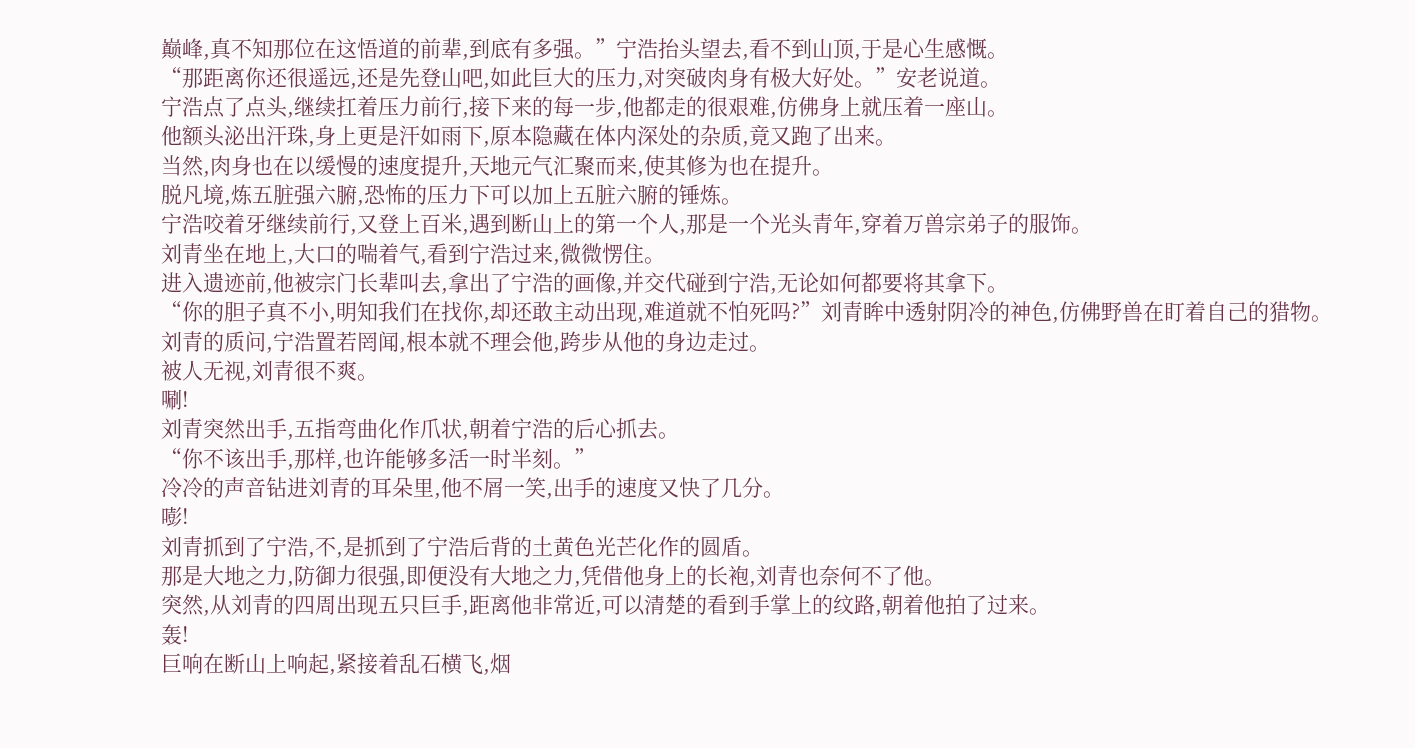巅峰,真不知那位在这悟道的前辈,到底有多强。”宁浩抬头望去,看不到山顶,于是心生感慨。
“那距离你还很遥远,还是先登山吧,如此巨大的压力,对突破肉身有极大好处。”安老说道。
宁浩点了点头,继续扛着压力前行,接下来的每一步,他都走的很艰难,仿佛身上就压着一座山。
他额头泌出汗珠,身上更是汗如雨下,原本隐藏在体内深处的杂质,竟又跑了出来。
当然,肉身也在以缓慢的速度提升,天地元气汇聚而来,使其修为也在提升。
脱凡境,炼五脏强六腑,恐怖的压力下可以加上五脏六腑的锤炼。
宁浩咬着牙继续前行,又登上百米,遇到断山上的第一个人,那是一个光头青年,穿着万兽宗弟子的服饰。
刘青坐在地上,大口的喘着气,看到宁浩过来,微微愣住。
进入遗迹前,他被宗门长辈叫去,拿出了宁浩的画像,并交代碰到宁浩,无论如何都要将其拿下。
“你的胆子真不小,明知我们在找你,却还敢主动出现,难道就不怕死吗?”刘青眸中透射阴冷的神色,仿佛野兽在盯着自己的猎物。
刘青的质问,宁浩置若罔闻,根本就不理会他,跨步从他的身边走过。
被人无视,刘青很不爽。
唰!
刘青突然出手,五指弯曲化作爪状,朝着宁浩的后心抓去。
“你不该出手,那样,也许能够多活一时半刻。”
冷冷的声音钻进刘青的耳朵里,他不屑一笑,出手的速度又快了几分。
嘭!
刘青抓到了宁浩,不,是抓到了宁浩后背的土黄色光芒化作的圆盾。
那是大地之力,防御力很强,即便没有大地之力,凭借他身上的长袍,刘青也奈何不了他。
突然,从刘青的四周出现五只巨手,距离他非常近,可以清楚的看到手掌上的纹路,朝着他拍了过来。
轰!
巨响在断山上响起,紧接着乱石横飞,烟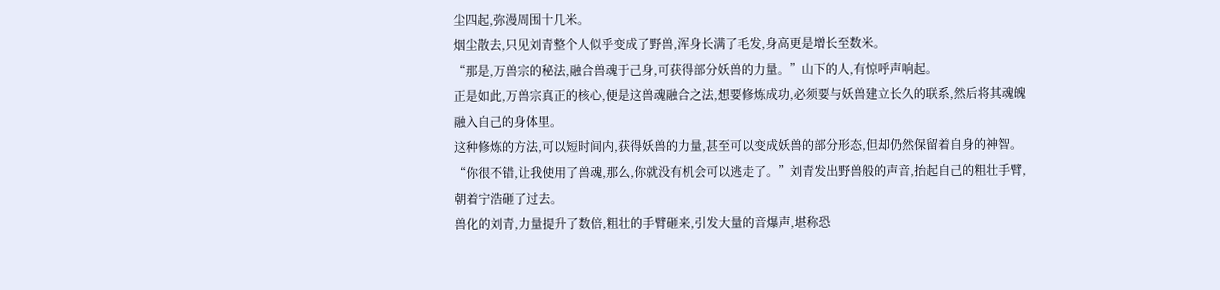尘四起,弥漫周围十几米。
烟尘散去,只见刘青整个人似乎变成了野兽,浑身长满了毛发,身高更是增长至数米。
“那是,万兽宗的秘法,融合兽魂于己身,可获得部分妖兽的力量。”山下的人,有惊呼声响起。
正是如此,万兽宗真正的核心,便是这兽魂融合之法,想要修炼成功,必须要与妖兽建立长久的联系,然后将其魂魄融入自己的身体里。
这种修炼的方法,可以短时间内,获得妖兽的力量,甚至可以变成妖兽的部分形态,但却仍然保留着自身的神智。
“你很不错,让我使用了兽魂,那么,你就没有机会可以逃走了。”刘青发出野兽般的声音,抬起自己的粗壮手臂,朝着宁浩砸了过去。
兽化的刘青,力量提升了数倍,粗壮的手臂砸来,引发大量的音爆声,堪称恐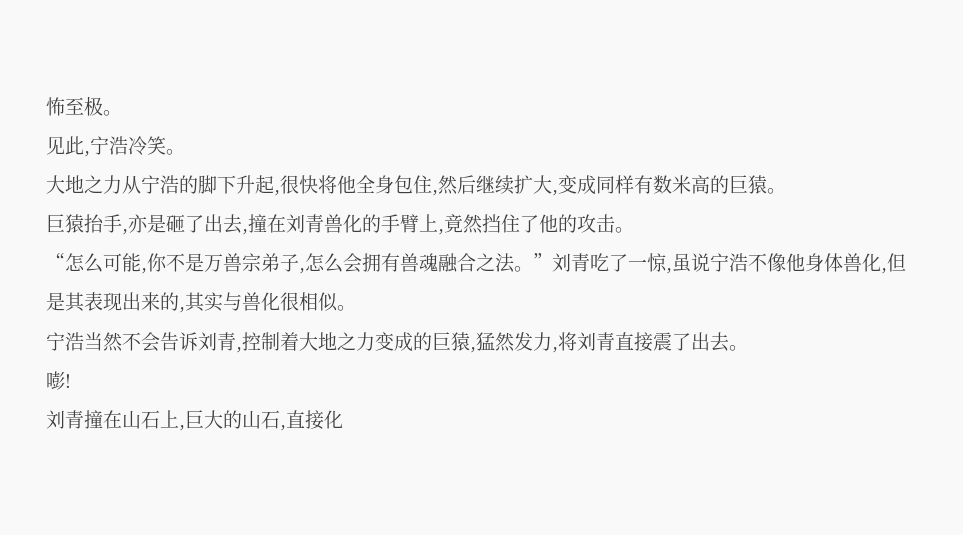怖至极。
见此,宁浩冷笑。
大地之力从宁浩的脚下升起,很快将他全身包住,然后继续扩大,变成同样有数米高的巨猿。
巨猿抬手,亦是砸了出去,撞在刘青兽化的手臂上,竟然挡住了他的攻击。
“怎么可能,你不是万兽宗弟子,怎么会拥有兽魂融合之法。”刘青吃了一惊,虽说宁浩不像他身体兽化,但是其表现出来的,其实与兽化很相似。
宁浩当然不会告诉刘青,控制着大地之力变成的巨猿,猛然发力,将刘青直接震了出去。
嘭!
刘青撞在山石上,巨大的山石,直接化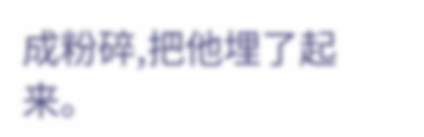成粉碎,把他埋了起来。